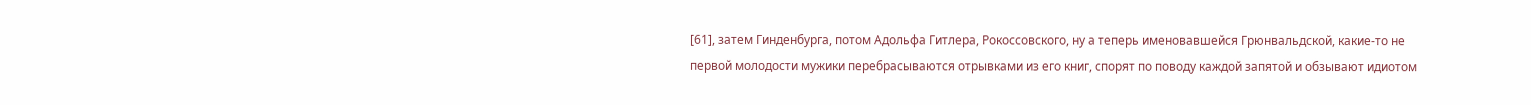[61], затем Гинденбурга, потом Адольфа Гитлера, Рокоссовского, ну а теперь именовавшейся Грюнвальдской, какие-то не первой молодости мужики перебрасываются отрывками из его книг, спорят по поводу каждой запятой и обзывают идиотом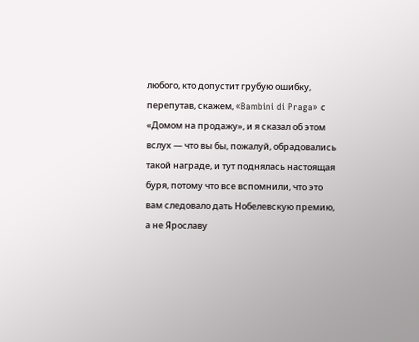любого, кто допустит грубую ошибку, перепутав, скажем, «Bambini di Praga» с «Домом на продажу», и я сказал об этом вслух — что вы бы, пожалуй, обрадовались такой награде, и тут поднялась настоящая буря, потому что все вспомнили, что это вам следовало дать Нобелевскую премию, а не Ярославу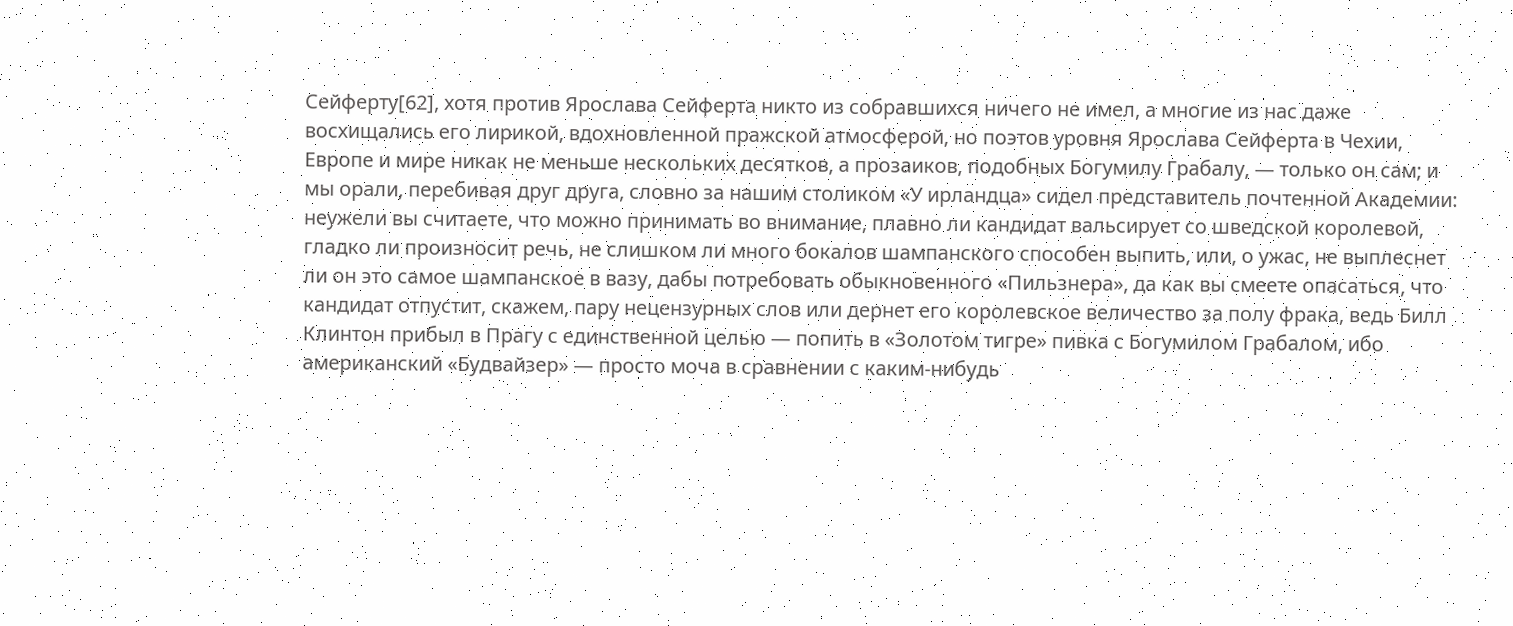Сейферту[62], хотя против Ярослава Сейферта никто из собравшихся ничего не имел, а многие из нас даже восхищались его лирикой, вдохновленной пражской атмосферой, но поэтов уровня Ярослава Сейферта в Чехии, Европе и мире никак не меньше нескольких десятков, а прозаиков, подобных Богумилу Грабалу, — только он сам; и мы орали, перебивая друг друга, словно за нашим столиком «У ирландца» сидел представитель почтенной Академии: неужели вы считаете, что можно принимать во внимание, плавно ли кандидат вальсирует со шведской королевой, гладко ли произносит речь, не слишком ли много бокалов шампанского способен выпить, или, о ужас, не выплеснет ли он это самое шампанское в вазу, дабы потребовать обыкновенного «Пильзнера», да как вы смеете опасаться, что кандидат отпустит, скажем, пару нецензурных слов или дернет его королевское величество за полу фрака, ведь Билл Клинтон прибыл в Прагу с единственной целью — попить в «Золотом тигре» пивка с Богумилом Грабалом, ибо американский «Будвайзер» — просто моча в сравнении с каким-нибудь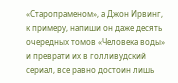«Старопраменом», а Джон Ирвинг, к примеру, напиши он даже десять очередных томов «Человека воды» и преврати их в голливудский сериал, все равно достоин лишь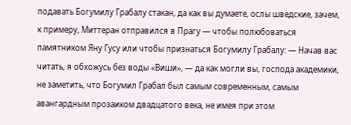подавать Богумилу Грабалу стакан, да как вы думаете, ослы шведские, зачем, к примеру, Миттеран отправился в Прагу — чтобы полюбоваться памятником Яну Гусу или чтобы признаться Богумилу Грабалу: — Начав вас читать, я обхожусь без воды «Виши», — да как могли вы, господа академики, не заметить, что Богумил Грабал был самым современным, самым авангардным прозаиком двадцатого века, не имея при этом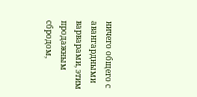ничего общего с авангардными варварами, этим продажным сбродом,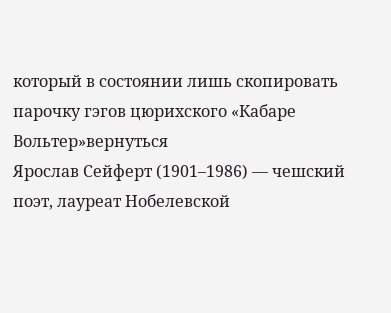который в состоянии лишь скопировать парочку гэгов цюрихского «Кабаре Вольтер»вернуться
Ярослав Сейферт (1901–1986) — чешский поэт, лауреат Нобелевской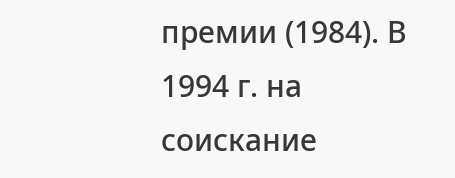премии (1984). В 1994 г. на соискание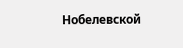Нобелевской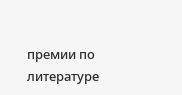премии по литературе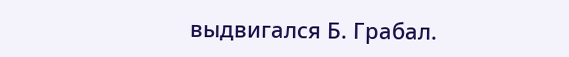выдвигался Б. Грабал.